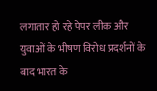लगातार हो रहे पेपर लीक और युवाओं के भीषण विरोध प्रदर्शनों के बाद भारत के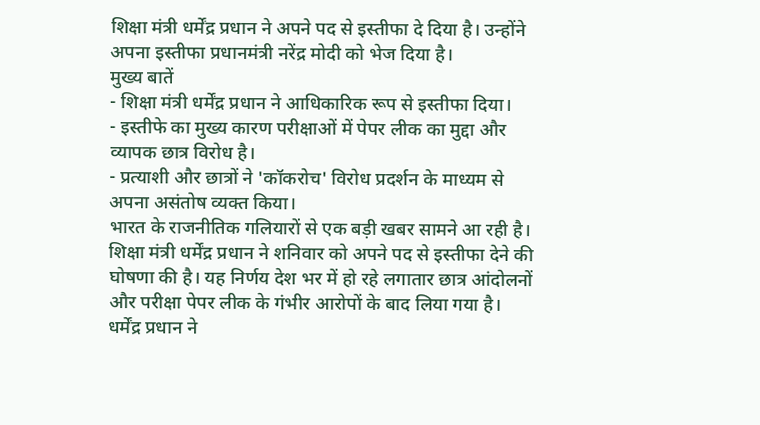शिक्षा मंत्री धर्मेंद्र प्रधान ने अपने पद से इस्तीफा दे दिया है। उन्होंने अपना इस्तीफा प्रधानमंत्री नरेंद्र मोदी को भेज दिया है।
मुख्य बातें
- शिक्षा मंत्री धर्मेंद्र प्रधान ने आधिकारिक रूप से इस्तीफा दिया।
- इस्तीफे का मुख्य कारण परीक्षाओं में पेपर लीक का मुद्दा और व्यापक छात्र विरोध है।
- प्रत्याशी और छात्रों ने 'कॉकरोच' विरोध प्रदर्शन के माध्यम से अपना असंतोष व्यक्त किया।
भारत के राजनीतिक गलियारों से एक बड़ी खबर सामने आ रही है। शिक्षा मंत्री धर्मेंद्र प्रधान ने शनिवार को अपने पद से इस्तीफा देने की घोषणा की है। यह निर्णय देश भर में हो रहे लगातार छात्र आंदोलनों और परीक्षा पेपर लीक के गंभीर आरोपों के बाद लिया गया है।
धर्मेंद्र प्रधान ने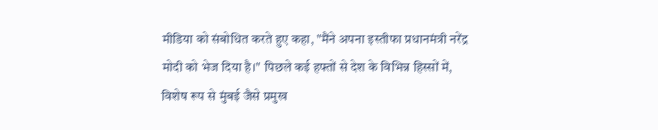मीडिया को संबोधित करते हुए कहा, "मैंने अपना इस्तीफा प्रधानमंत्री नरेंद्र मोदी को भेज दिया है।" पिछले कई हफ्तों से देश के विभिन्न हिस्सों में, विशेष रूप से मुंबई जैसे प्रमुख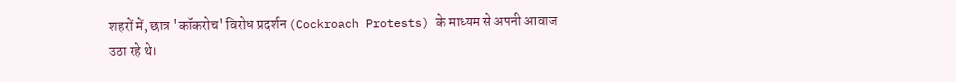शहरों में, छात्र 'कॉकरोच' विरोध प्रदर्शन (Cockroach Protests) के माध्यम से अपनी आवाज उठा रहे थे।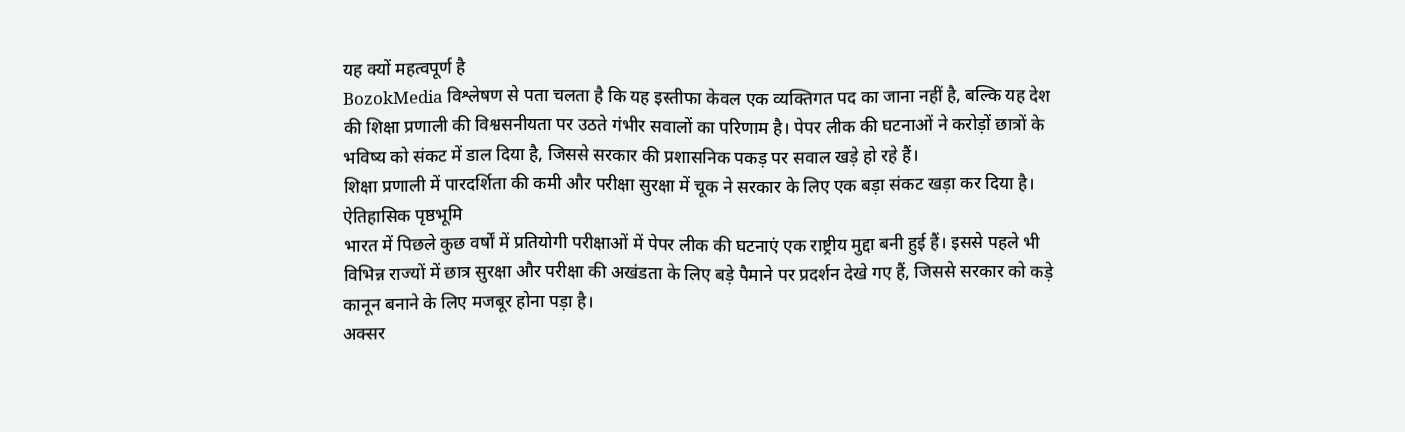यह क्यों महत्वपूर्ण है
BozokMedia विश्लेषण से पता चलता है कि यह इस्तीफा केवल एक व्यक्तिगत पद का जाना नहीं है, बल्कि यह देश की शिक्षा प्रणाली की विश्वसनीयता पर उठते गंभीर सवालों का परिणाम है। पेपर लीक की घटनाओं ने करोड़ों छात्रों के भविष्य को संकट में डाल दिया है, जिससे सरकार की प्रशासनिक पकड़ पर सवाल खड़े हो रहे हैं।
शिक्षा प्रणाली में पारदर्शिता की कमी और परीक्षा सुरक्षा में चूक ने सरकार के लिए एक बड़ा संकट खड़ा कर दिया है।
ऐतिहासिक पृष्ठभूमि
भारत में पिछले कुछ वर्षों में प्रतियोगी परीक्षाओं में पेपर लीक की घटनाएं एक राष्ट्रीय मुद्दा बनी हुई हैं। इससे पहले भी विभिन्न राज्यों में छात्र सुरक्षा और परीक्षा की अखंडता के लिए बड़े पैमाने पर प्रदर्शन देखे गए हैं, जिससे सरकार को कड़े कानून बनाने के लिए मजबूर होना पड़ा है।
अक्सर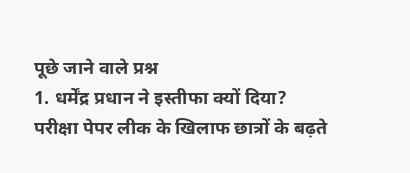पूछे जाने वाले प्रश्न
1. धर्मेंद्र प्रधान ने इस्तीफा क्यों दिया?
परीक्षा पेपर लीक के खिलाफ छात्रों के बढ़ते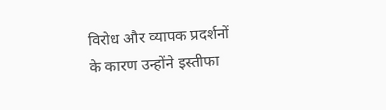विरोध और व्यापक प्रदर्शनों के कारण उन्होंने इस्तीफा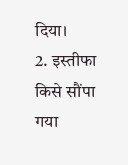दिया।
2. इस्तीफा किसे सौंपा गया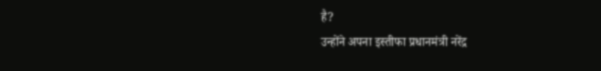है?
उन्होंने अपना इस्तीफा प्रधानमंत्री नरेंद्र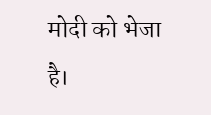मोदी को भेजा है।